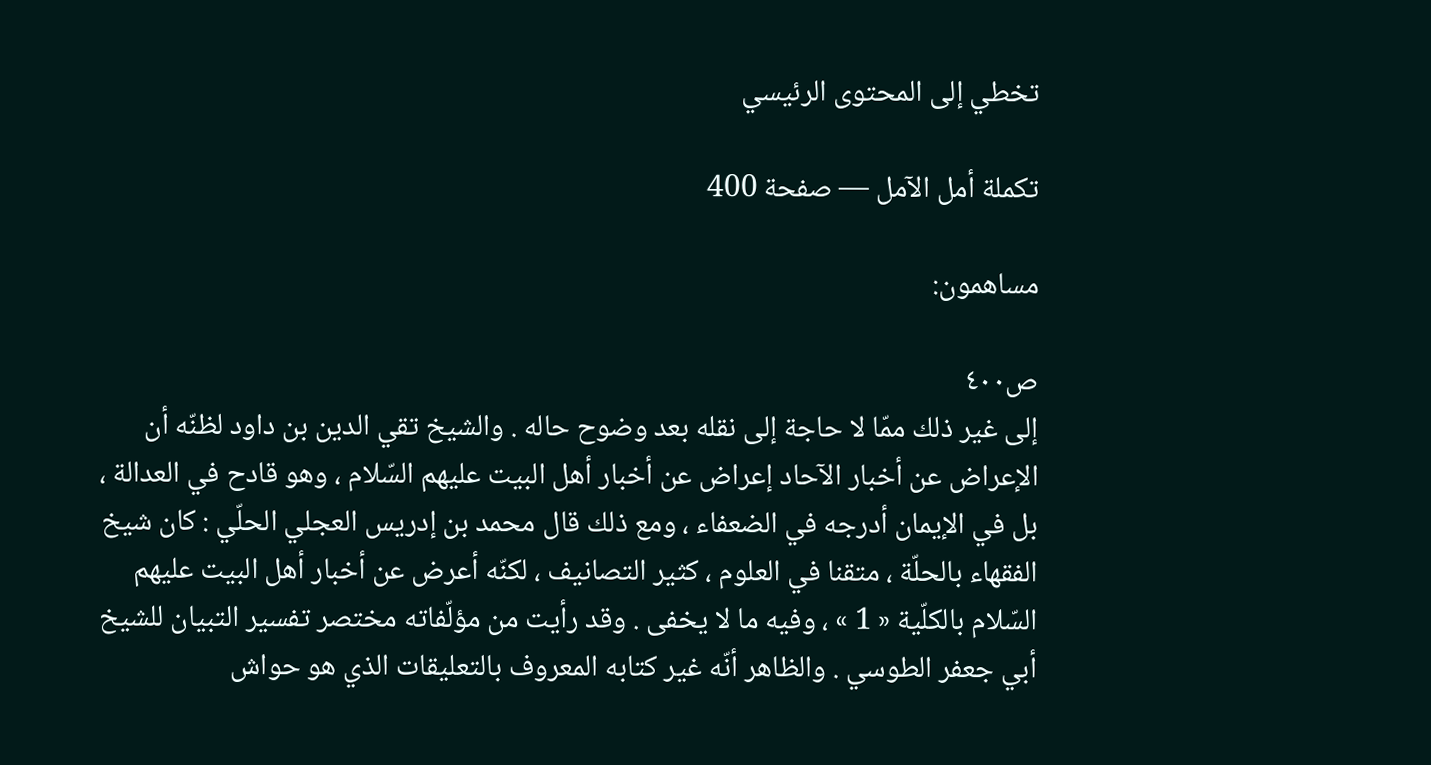تخطي إلى المحتوى الرئيسي

تكملة أمل الآمل — صفحة 400

مساهمون:

ص٤٠٠
إلى غير ذلك ممّا لا حاجة إلى نقله بعد وضوح حاله . والشيخ تقي الدين بن داود لظنّه أن الإعراض عن أخبار الآحاد إعراض عن أخبار أهل البيت عليهم السّلام ، وهو قادح في العدالة ، بل في الإيمان أدرجه في الضعفاء ، ومع ذلك قال محمد بن إدريس العجلي الحلّي : كان شيخ الفقهاء بالحلّة ، متقنا في العلوم ، كثير التصانيف ، لكنّه أعرض عن أخبار أهل البيت عليهم السّلام بالكلّية « 1 » ، وفيه ما لا يخفى . وقد رأيت من مؤلّفاته مختصر تفسير التبيان للشيخ أبي جعفر الطوسي . والظاهر أنّه غير كتابه المعروف بالتعليقات الذي هو حواش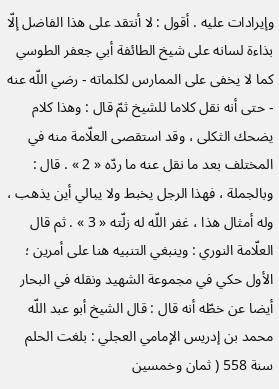وإيرادات عليه . أقول : لا أنتقد على هذا الفاضل إلّا بذاءة لسانه على شيخ الطائفة أبي جعفر الطوسي كما لا يخفى على الممارس لكلماته - رضي اللّه عنه - حتى أنه نقل كلاما للشيخ ثمّ قال : وهذا كلام يضحك الثكلى ، وقد استقصى العلّامة منه في المختلف بعد ما نقل عنه ما ردّه « 2 » . قال : وبالجملة ، فهذا الرجل يخبط ولا يبالي أين يذهب ، وله أمثال هذا ، غفر اللّه له زلّته « 3 » . ثم قال العلّامة النوري : وينبغي التنبيه هنا على أمرين ؛ الأول حكي في مجموعة الشهيد ونقله في البحار أيضا عن خطّه أنه قال : قال الشيخ أبو عبد اللّه محمد بن إدريس الإمامي العجلي : بلغت الحلم سنة 558 ( ثمان وخمسين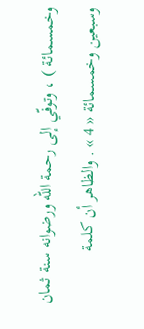وخمسمائة ) ، وتوفّي إلى رحمة اللّه ورضوانه سنة ثمان وسبعين وخمسمائة « 4 » . والظاهر أن كلمة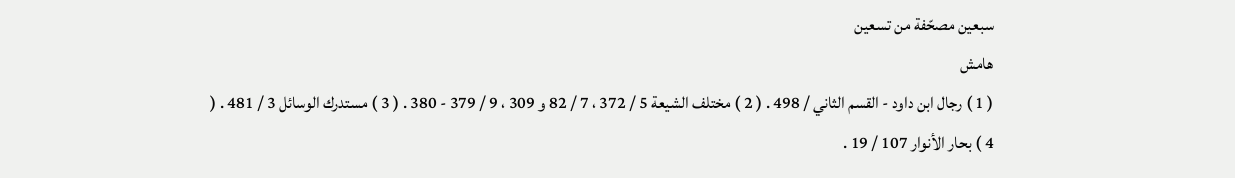سبعين مصحّفة من تسعين
هامش
( 1 ) رجال ابن داود - القسم الثاني / 498 . ( 2 ) مختلف الشيعة 5 / 372 ، 7 / 82 و 309 ، 9 / 379 - 380 . ( 3 ) مستدرك الوسائل 3 / 481 . ( 4 ) بحار الأنوار 107 / 19 .